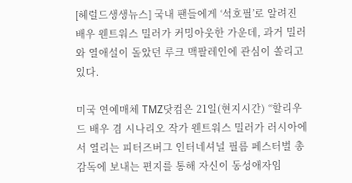[헤럴드생생뉴스] 국내 팬들에게 ‘석호필’로 알려진 배우 웬트워스 밀러가 커밍아웃한 가운데, 과거 밀러와 열애설이 돌았던 루크 맥팔레인에 관심이 쏠리고 있다.

미국 연예매체 TMZ닷컴은 21일(현지시간) “할리우드 배우 겸 시나리오 작가 웬트워스 밀러가 러시아에서 열리는 피터즈버그 인터네셔널 필름 페스터벌 총 감독에 보내는 편지를 통해 자신이 동성애자임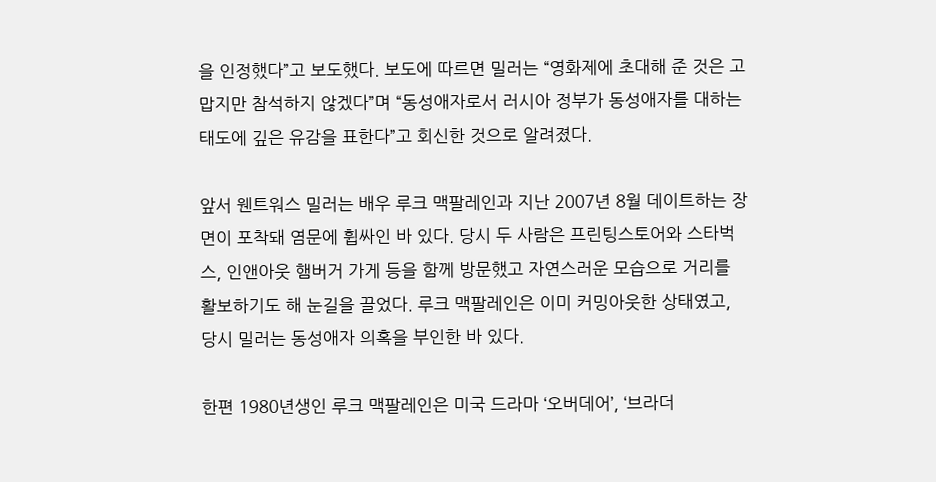을 인정했다”고 보도했다. 보도에 따르면 밀러는 “영화제에 초대해 준 것은 고맙지만 참석하지 않겠다”며 “동성애자로서 러시아 정부가 동성애자를 대하는 태도에 깊은 유감을 표한다”고 회신한 것으로 알려졌다.

앞서 웬트워스 밀러는 배우 루크 맥팔레인과 지난 2007년 8월 데이트하는 장면이 포착돼 염문에 휩싸인 바 있다. 당시 두 사람은 프린팅스토어와 스타벅스, 인앤아웃 햄버거 가게 등을 함께 방문했고 자연스러운 모습으로 거리를 활보하기도 해 눈길을 끌었다. 루크 맥팔레인은 이미 커밍아웃한 상태였고, 당시 밀러는 동성애자 의혹을 부인한 바 있다.

한편 1980년생인 루크 맥팔레인은 미국 드라마 ‘오버데어’, ‘브라더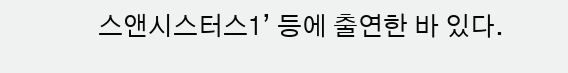스앤시스터스1’ 등에 출연한 바 있다.